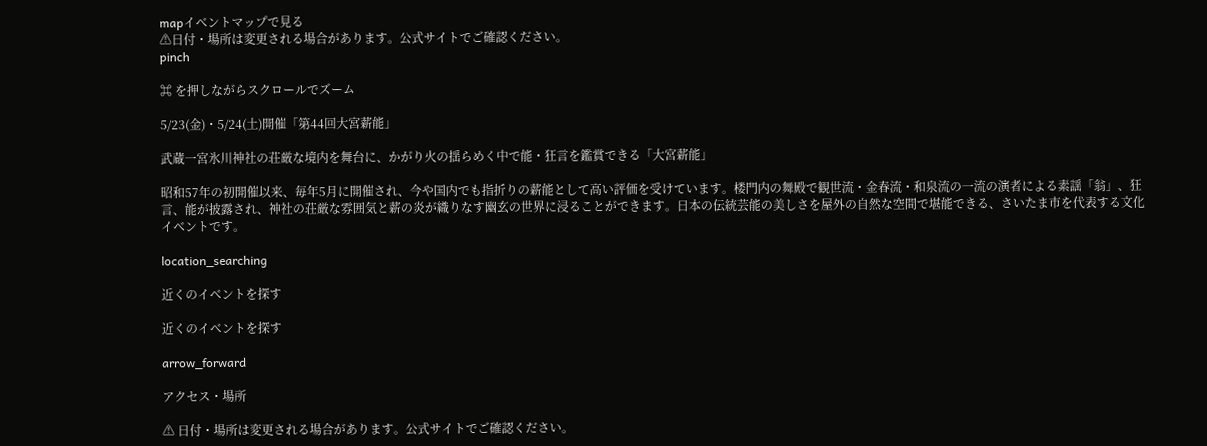mapイベントマップで見る
⚠日付・場所は変更される場合があります。公式サイトでご確認ください。
pinch

⌘ を押しながらスクロールでズーム

5/23(金)・5/24(土)開催「第44回大宮薪能」

武蔵一宮氷川神社の荘厳な境内を舞台に、かがり火の揺らめく中で能・狂言を鑑賞できる「大宮薪能」

昭和57年の初開催以来、毎年5月に開催され、今や国内でも指折りの薪能として高い評価を受けています。楼門内の舞殿で観世流・金春流・和泉流の一流の演者による素謡「翁」、狂言、能が披露され、神社の荘厳な雰囲気と薪の炎が織りなす幽玄の世界に浸ることができます。日本の伝統芸能の美しさを屋外の自然な空間で堪能できる、さいたま市を代表する文化イベントです。

location_searching

近くのイベントを探す

近くのイベントを探す

arrow_forward

アクセス・場所

⚠ 日付・場所は変更される場合があります。公式サイトでご確認ください。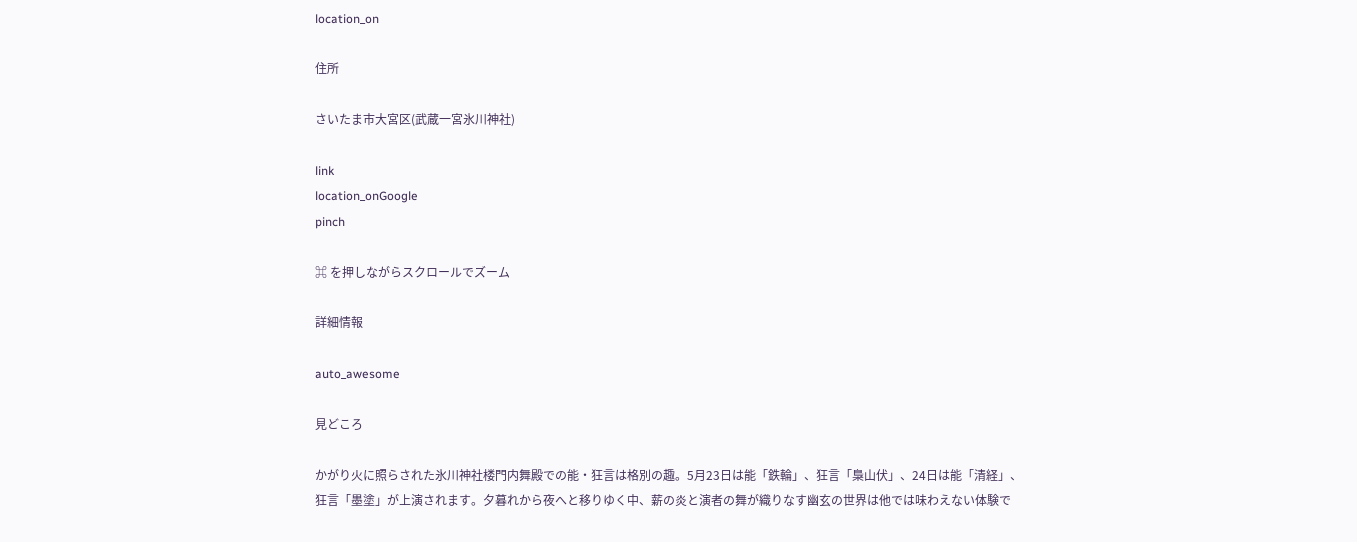location_on

住所

さいたま市大宮区(武蔵一宮氷川神社)

link
location_onGoogle
pinch

⌘ を押しながらスクロールでズーム

詳細情報

auto_awesome

見どころ

かがり火に照らされた氷川神社楼門内舞殿での能・狂言は格別の趣。5月23日は能「鉄輪」、狂言「梟山伏」、24日は能「清経」、狂言「墨塗」が上演されます。夕暮れから夜へと移りゆく中、薪の炎と演者の舞が織りなす幽玄の世界は他では味わえない体験で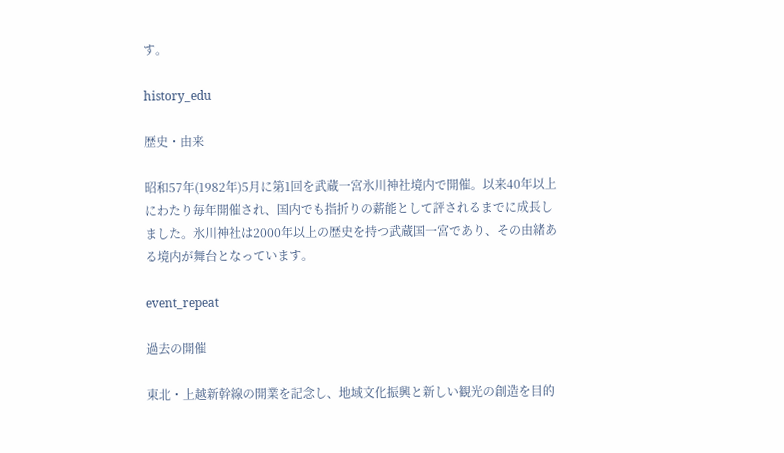す。

history_edu

歴史・由来

昭和57年(1982年)5月に第1回を武蔵一宮氷川神社境内で開催。以来40年以上にわたり毎年開催され、国内でも指折りの薪能として評されるまでに成長しました。氷川神社は2000年以上の歴史を持つ武蔵国一宮であり、その由緒ある境内が舞台となっています。

event_repeat

過去の開催

東北・上越新幹線の開業を記念し、地域文化振興と新しい観光の創造を目的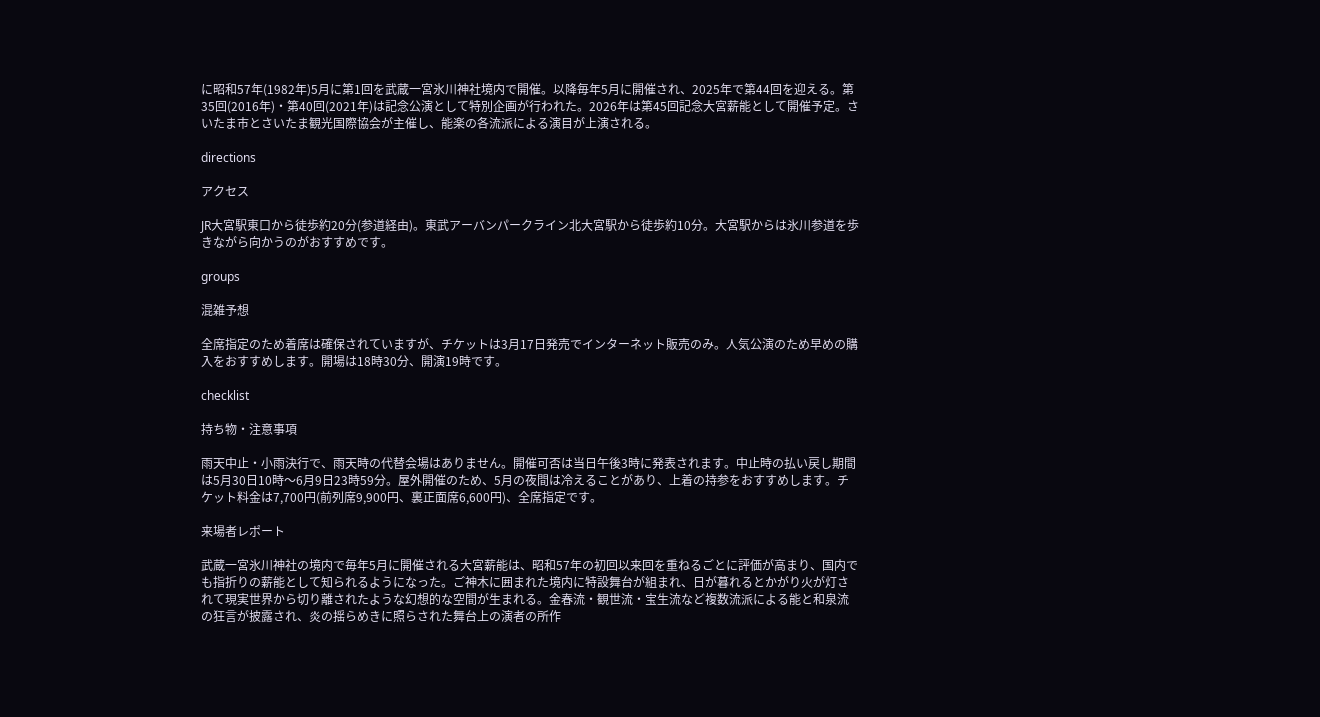に昭和57年(1982年)5月に第1回を武蔵一宮氷川神社境内で開催。以降毎年5月に開催され、2025年で第44回を迎える。第35回(2016年)・第40回(2021年)は記念公演として特別企画が行われた。2026年は第45回記念大宮薪能として開催予定。さいたま市とさいたま観光国際協会が主催し、能楽の各流派による演目が上演される。

directions

アクセス

JR大宮駅東口から徒歩約20分(参道経由)。東武アーバンパークライン北大宮駅から徒歩約10分。大宮駅からは氷川参道を歩きながら向かうのがおすすめです。

groups

混雑予想

全席指定のため着席は確保されていますが、チケットは3月17日発売でインターネット販売のみ。人気公演のため早めの購入をおすすめします。開場は18時30分、開演19時です。

checklist

持ち物・注意事項

雨天中止・小雨決行で、雨天時の代替会場はありません。開催可否は当日午後3時に発表されます。中止時の払い戻し期間は5月30日10時〜6月9日23時59分。屋外開催のため、5月の夜間は冷えることがあり、上着の持参をおすすめします。チケット料金は7,700円(前列席9,900円、裏正面席6,600円)、全席指定です。

来場者レポート

武蔵一宮氷川神社の境内で毎年5月に開催される大宮薪能は、昭和57年の初回以来回を重ねるごとに評価が高まり、国内でも指折りの薪能として知られるようになった。ご神木に囲まれた境内に特設舞台が組まれ、日が暮れるとかがり火が灯されて現実世界から切り離されたような幻想的な空間が生まれる。金春流・観世流・宝生流など複数流派による能と和泉流の狂言が披露され、炎の揺らめきに照らされた舞台上の演者の所作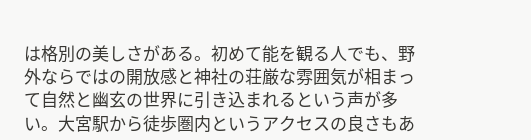は格別の美しさがある。初めて能を観る人でも、野外ならではの開放感と神社の荘厳な雰囲気が相まって自然と幽玄の世界に引き込まれるという声が多い。大宮駅から徒歩圏内というアクセスの良さもあ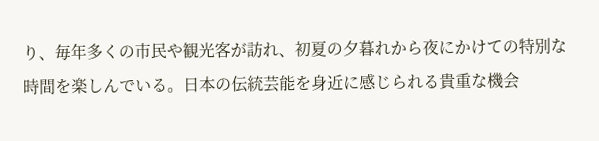り、毎年多くの市民や観光客が訪れ、初夏の夕暮れから夜にかけての特別な時間を楽しんでいる。日本の伝統芸能を身近に感じられる貴重な機会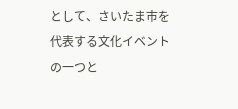として、さいたま市を代表する文化イベントの一つと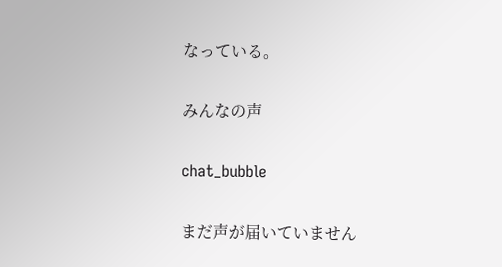なっている。

みんなの声

chat_bubble

まだ声が届いていません